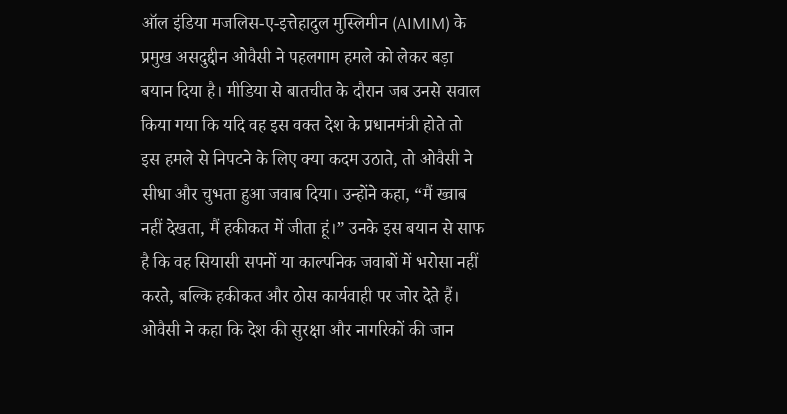ऑल इंडिया मजलिस-ए-इत्तेहादुल मुस्लिमीन (AIMIM) के प्रमुख असदुद्दीन ओवैसी ने पहलगाम हमले को लेकर बड़ा बयान दिया है। मीडिया से बातचीत के दौरान जब उनसे सवाल किया गया कि यदि वह इस वक्त देश के प्रधानमंत्री होते तो इस हमले से निपटने के लिए क्या कदम उठाते, तो ओवैसी ने सीधा और चुभता हुआ जवाब दिया। उन्होंने कहा, “मैं ख्वाब नहीं देखता, मैं हकीकत में जीता हूं।” उनके इस बयान से साफ है कि वह सियासी सपनों या काल्पनिक जवाबों में भरोसा नहीं करते, बल्कि हकीकत और ठोस कार्यवाही पर जोर देते हैं।
ओवैसी ने कहा कि देश की सुरक्षा और नागरिकों की जान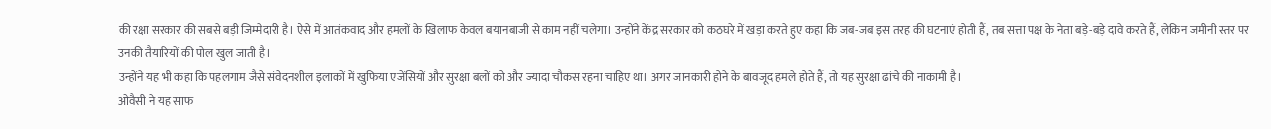की रक्षा सरकार की सबसे बड़ी जिम्मेदारी है। ऐसे में आतंकवाद और हमलों के खिलाफ केवल बयानबाजी से काम नहीं चलेगा। उन्होंने केंद्र सरकार को कठघरे में खड़ा करते हुए कहा कि जब-जब इस तरह की घटनाएं होती हैं, तब सत्ता पक्ष के नेता बड़े-बड़े दावे करते हैं, लेकिन जमीनी स्तर पर उनकी तैयारियों की पोल खुल जाती है।
उन्होंने यह भी कहा कि पहलगाम जैसे संवेदनशील इलाकों में खुफिया एजेंसियों और सुरक्षा बलों को और ज्यादा चौकस रहना चाहिए था। अगर जानकारी होने के बावजूद हमले होते हैं, तो यह सुरक्षा ढांचे की नाकामी है।
ओवैसी ने यह साफ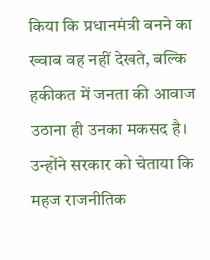किया कि प्रधानमंत्री बनने का ख्वाब वह नहीं देखते, बल्कि हकीकत में जनता की आवाज उठाना ही उनका मकसद है। उन्होंने सरकार को चेताया कि महज राजनीतिक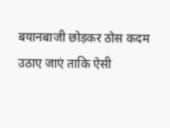बयानबाजी छोड़कर ठोस कदम उठाए जाएं ताकि ऐसी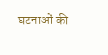घटनाओं की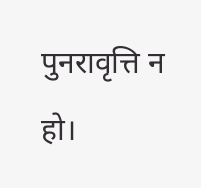पुनरावृत्ति न हो।